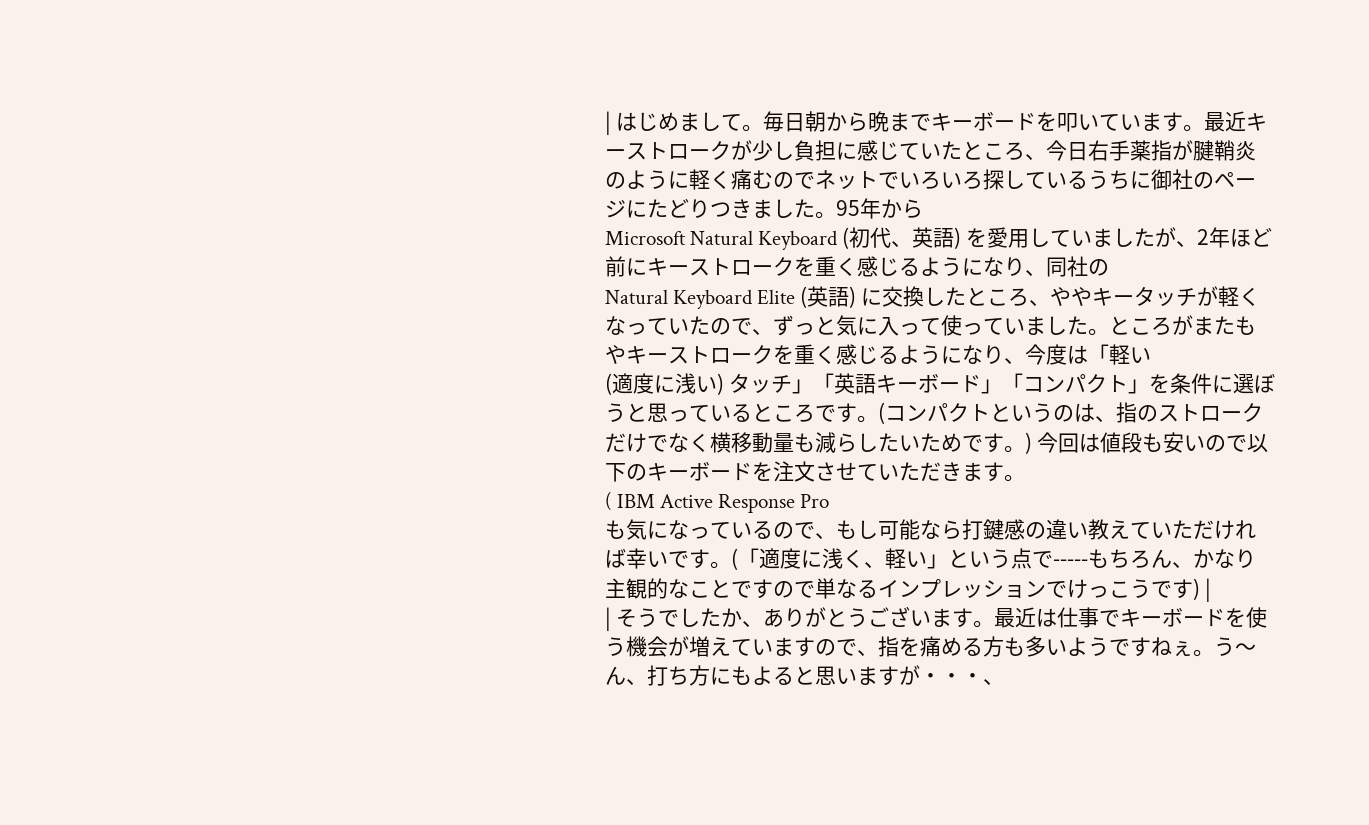| はじめまして。毎日朝から晩までキーボードを叩いています。最近キーストロークが少し負担に感じていたところ、今日右手薬指が腱鞘炎のように軽く痛むのでネットでいろいろ探しているうちに御社のページにたどりつきました。95年から
Microsoft Natural Keyboard (初代、英語) を愛用していましたが、2年ほど前にキーストロークを重く感じるようになり、同社の
Natural Keyboard Elite (英語) に交換したところ、ややキータッチが軽くなっていたので、ずっと気に入って使っていました。ところがまたもやキーストロークを重く感じるようになり、今度は「軽い
(適度に浅い) タッチ」「英語キーボード」「コンパクト」を条件に選ぼうと思っているところです。(コンパクトというのは、指のストロークだけでなく横移動量も減らしたいためです。) 今回は値段も安いので以下のキーボードを注文させていただきます。
( IBM Active Response Pro
も気になっているので、もし可能なら打鍵感の違い教えていただければ幸いです。(「適度に浅く、軽い」という点で-----もちろん、かなり主観的なことですので単なるインプレッションでけっこうです) |
| そうでしたか、ありがとうございます。最近は仕事でキーボードを使う機会が増えていますので、指を痛める方も多いようですねぇ。う〜ん、打ち方にもよると思いますが・・・、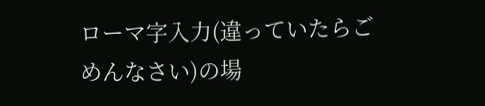ローマ字入力(違っていたらごめんなさい)の場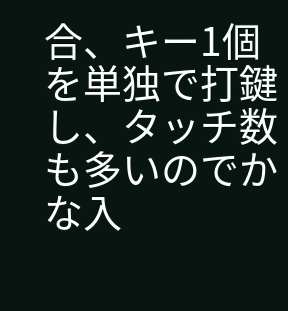合、キー1個を単独で打鍵し、タッチ数も多いのでかな入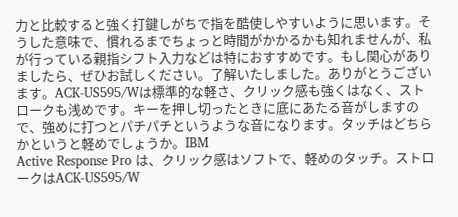力と比較すると強く打鍵しがちで指を酷使しやすいように思います。そうした意味で、慣れるまでちょっと時間がかかるかも知れませんが、私が行っている親指シフト入力などは特におすすめです。もし関心がありましたら、ぜひお試しください。了解いたしました。ありがとうございます。ACK-US595/Wは標準的な軽さ、クリック感も強くはなく、ストロークも浅めです。キーを押し切ったときに底にあたる音がしますので、強めに打つとパチパチというような音になります。タッチはどちらかというと軽めでしょうか。IBM
Active Response Pro は、クリック感はソフトで、軽めのタッチ。ストロークはACK-US595/W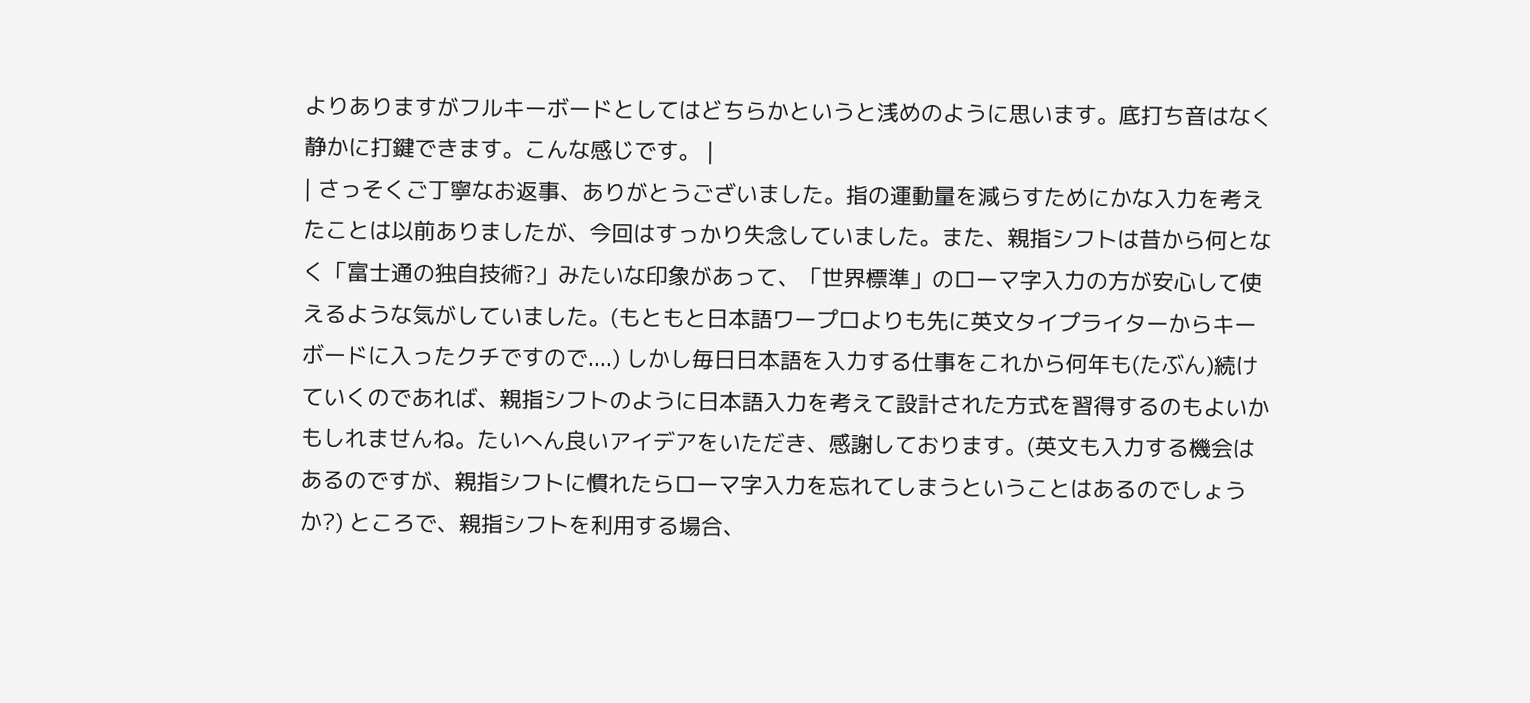よりありますがフルキーボードとしてはどちらかというと浅めのように思います。底打ち音はなく静かに打鍵できます。こんな感じです。 |
| さっそくご丁寧なお返事、ありがとうございました。指の運動量を減らすためにかな入力を考えたことは以前ありましたが、今回はすっかり失念していました。また、親指シフトは昔から何となく「富士通の独自技術?」みたいな印象があって、「世界標準」のローマ字入力の方が安心して使えるような気がしていました。(もともと日本語ワープロよりも先に英文タイプライターからキーボードに入ったクチですので....) しかし毎日日本語を入力する仕事をこれから何年も(たぶん)続けていくのであれば、親指シフトのように日本語入力を考えて設計された方式を習得するのもよいかもしれませんね。たいへん良いアイデアをいただき、感謝しております。(英文も入力する機会はあるのですが、親指シフトに慣れたらローマ字入力を忘れてしまうということはあるのでしょうか?) ところで、親指シフトを利用する場合、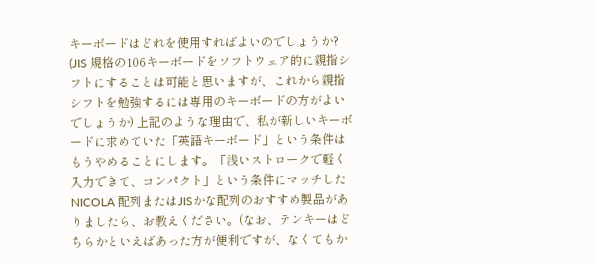キーボードはどれを使用すればよいのでしょうか?
(JIS 規格の106キーボードをソフトウェア的に親指シフトにすることは可能と思いますが、これから親指シフトを勉強するには専用のキーボードの方がよいでしょうか) 上記のような理由で、私が新しいキーボードに求めていた「英語キーボード」という条件はもうやめることにします。「浅いストロークで軽く入力できて、コンパクト」という条件にマッチした
NICOLA 配列またはJISかな配列のおすすめ製品がありましたら、お教えください。(なお、テンキーはどちらかといえばあった方が便利ですが、なくてもか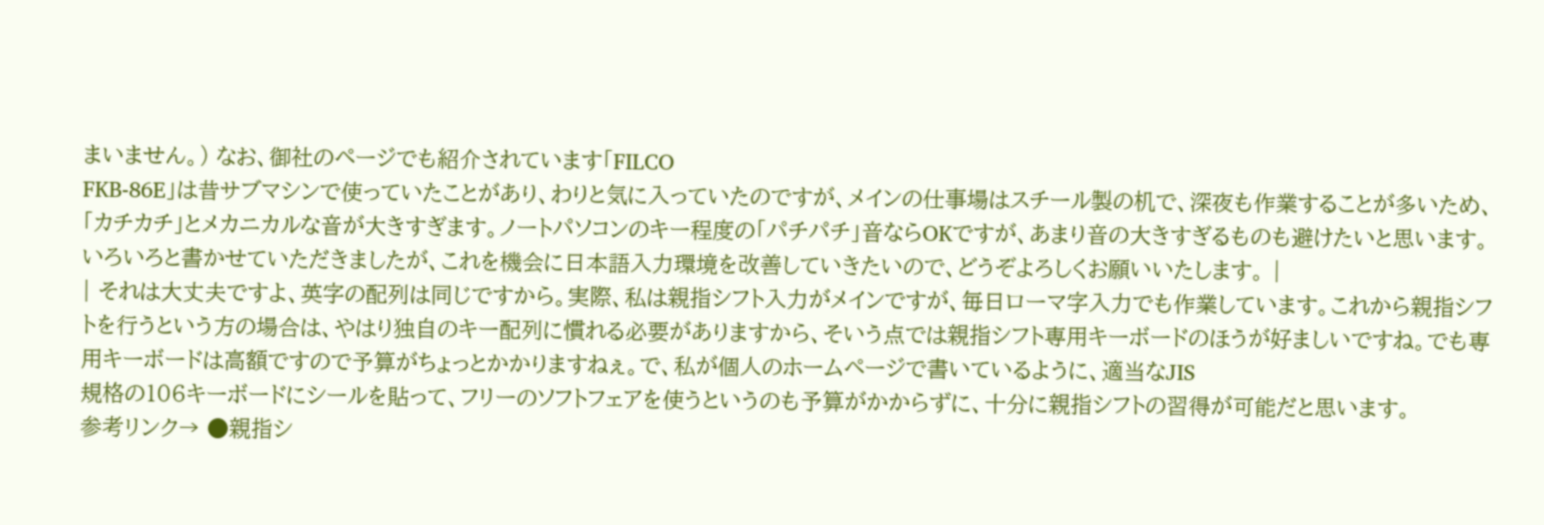まいません。) なお、御社のページでも紹介されています「FILCO
FKB-86E」は昔サブマシンで使っていたことがあり、わりと気に入っていたのですが、メインの仕事場はスチール製の机で、深夜も作業することが多いため、「カチカチ」とメカニカルな音が大きすぎます。ノートパソコンのキー程度の「パチパチ」音ならOKですが、あまり音の大きすぎるものも避けたいと思います。いろいろと書かせていただきましたが、これを機会に日本語入力環境を改善していきたいので、どうぞよろしくお願いいたします。 |
| それは大丈夫ですよ、英字の配列は同じですから。実際、私は親指シフト入力がメインですが、毎日ローマ字入力でも作業しています。これから親指シフトを行うという方の場合は、やはり独自のキー配列に慣れる必要がありますから、そいう点では親指シフト専用キーボードのほうが好ましいですね。でも専用キーボードは高額ですので予算がちょっとかかりますねぇ。で、私が個人のホームページで書いているように、適当なJIS
規格の106キーボードにシールを貼って、フリーのソフトフェアを使うというのも予算がかからずに、十分に親指シフトの習得が可能だと思います。
参考リンク→ ●親指シ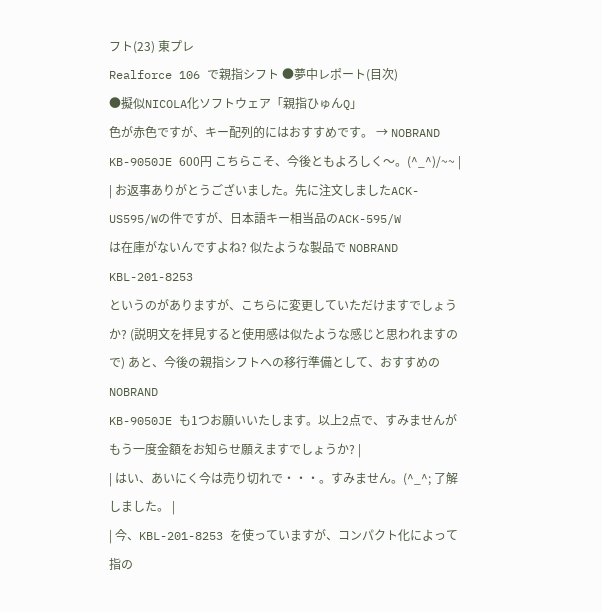フト(23) 東プレ
Realforce 106 で親指シフト ●夢中レポート(目次)
●擬似NICOLA化ソフトウェア「親指ひゅんQ」
色が赤色ですが、キー配列的にはおすすめです。 → NOBRAND
KB-9050JE 600円 こちらこそ、今後ともよろしく〜。(^_^)/~~ |
| お返事ありがとうございました。先に注文しましたACK-US595/Wの件ですが、日本語キー相当品のACK-595/W
は在庫がないんですよね? 似たような製品で NOBRAND KBL-201-8253
というのがありますが、こちらに変更していただけますでしょうか? (説明文を拝見すると使用感は似たような感じと思われますので) あと、今後の親指シフトへの移行準備として、おすすめのNOBRAND
KB-9050JE も1つお願いいたします。以上2点で、すみませんがもう一度金額をお知らせ願えますでしょうか? |
| はい、あいにく今は売り切れで・・・。すみません。(^_^; 了解しました。 |
| 今、KBL-201-8253 を使っていますが、コンパクト化によって指の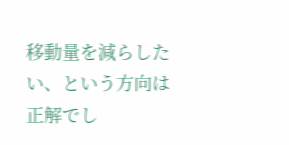移動量を減らしたい、という方向は正解でし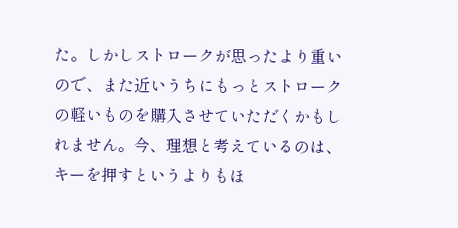た。しかしストロークが思ったより重いので、また近いうちにもっとストロークの軽いものを購入させていただくかもしれません。今、理想と考えているのは、キーを押すというよりもほ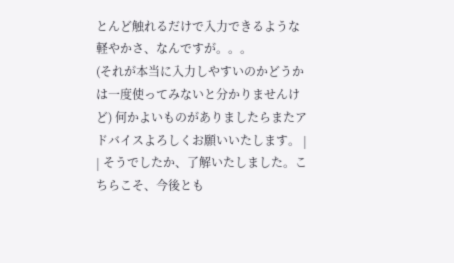とんど触れるだけで入力できるような軽やかさ、なんですが。。。
(それが本当に入力しやすいのかどうかは一度使ってみないと分かりませんけど) 何かよいものがありましたらまたアドバイスよろしくお願いいたします。 |
| そうでしたか、了解いたしました。こちらこそ、今後とも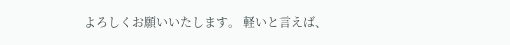よろしくお願いいたします。 軽いと言えば、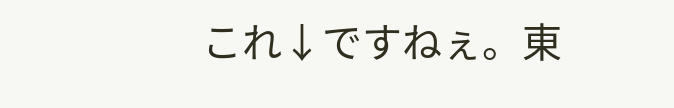これ↓ですねぇ。東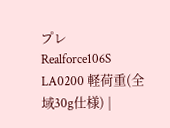プレ
Realforce106S LA0200 軽荷重(全域30g仕様) |